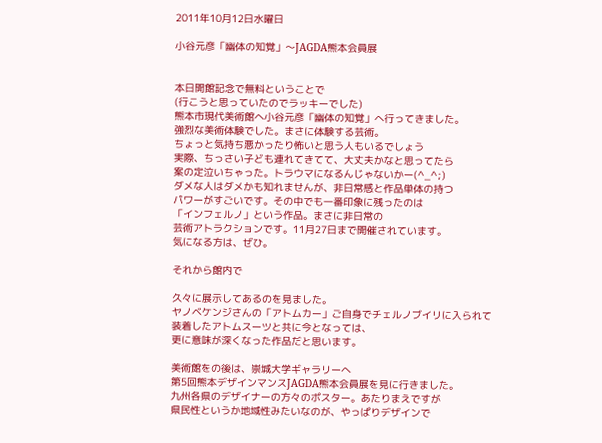2011年10月12日水曜日

小谷元彦「幽体の知覚」〜JAGDA熊本会員展


本日開館記念で無料ということで
(行こうと思っていたのでラッキーでした)
熊本市現代美術館へ小谷元彦「幽体の知覚」へ行ってきました。
強烈な美術体験でした。まさに体験する芸術。
ちょっと気持ち悪かったり怖いと思う人もいるでしょう
実際、ちっさい子ども連れてきてて、大丈夫かなと思ってたら
案の定泣いちゃった。トラウマになるんじゃないかー(^_^;)
ダメな人はダメかも知れませんが、非日常感と作品単体の持つ
パワーがすごいです。その中でも一番印象に残ったのは
「インフェルノ」という作品。まさに非日常の
芸術アトラクションです。11月27日まで開催されています。
気になる方は、ぜひ。

それから館内で

久々に展示してあるのを見ました。
ヤノベケンジさんの「アトムカー」ご自身でチェルノブイリに入られて
装着したアトムスーツと共に今となっては、
更に意味が深くなった作品だと思います。

美術館をの後は、崇城大学ギャラリーへ
第5回熊本デザインマンスJAGDA熊本会員展を見に行きました。
九州各県のデザイナーの方々のポスター。あたりまえですが
県民性というか地域性みたいなのが、やっぱりデザインで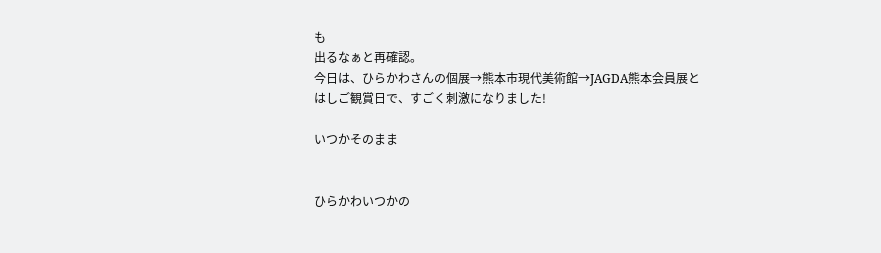も
出るなぁと再確認。
今日は、ひらかわさんの個展→熊本市現代美術館→JAGDA熊本会員展と
はしご観賞日で、すごく刺激になりました!

いつかそのまま


ひらかわいつかの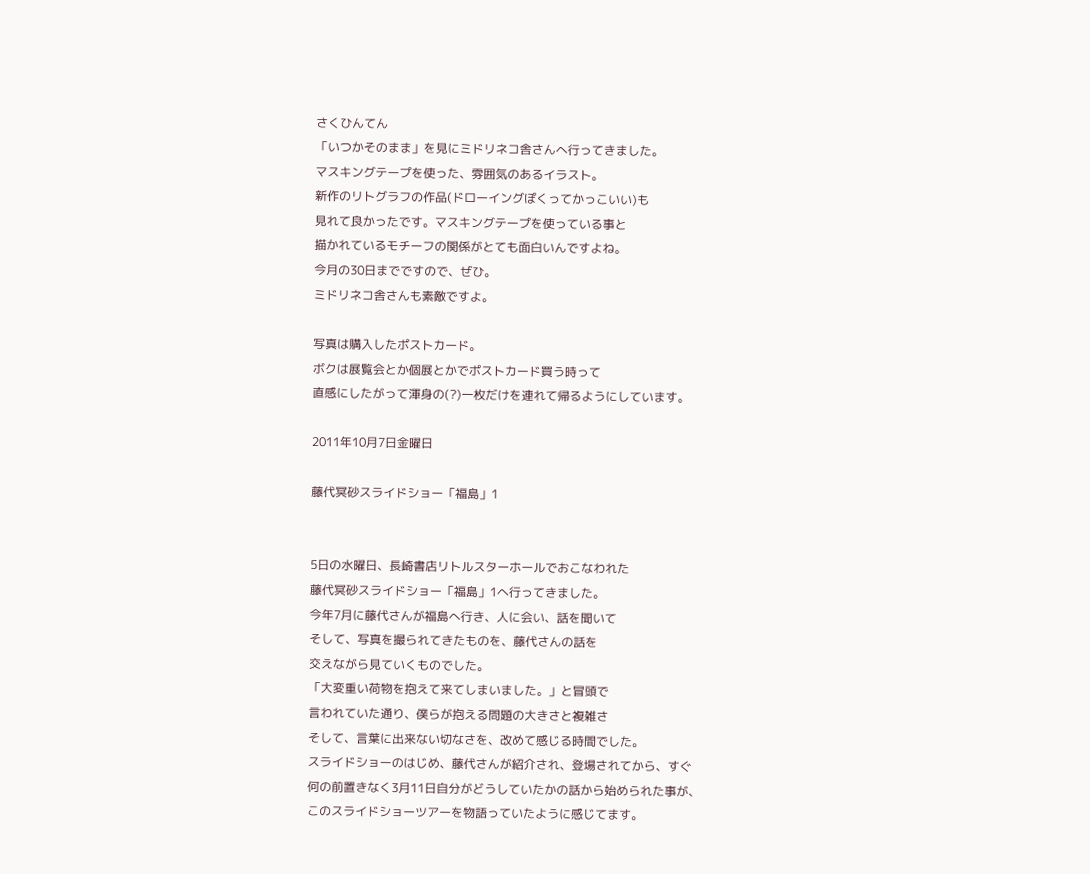さくひんてん
「いつかそのまま」を見にミドリネコ舎さんへ行ってきました。
マスキングテープを使った、雰囲気のあるイラスト。
新作のリトグラフの作品(ドローイングぽくってかっこいい)も
見れて良かったです。マスキングテープを使っている事と
描かれているモチーフの関係がとても面白いんですよね。
今月の30日までですので、ぜひ。
ミドリネコ舎さんも素敵ですよ。

写真は購入したポストカード。
ボクは展覧会とか個展とかでポストカード買う時って
直感にしたがって渾身の(?)一枚だけを連れて帰るようにしています。

2011年10月7日金曜日

藤代冥砂スライドショー「福島」1


5日の水曜日、長崎書店リトルスターホールでおこなわれた
藤代冥砂スライドショー「福島」1へ行ってきました。
今年7月に藤代さんが福島へ行き、人に会い、話を聞いて
そして、写真を撮られてきたものを、藤代さんの話を
交えながら見ていくものでした。
「大変重い荷物を抱えて来てしまいました。」と冒頭で
言われていた通り、僕らが抱える問題の大きさと複雑さ
そして、言葉に出来ない切なさを、改めて感じる時間でした。
スライドショーのはじめ、藤代さんが紹介され、登場されてから、すぐ
何の前置きなく3月11日自分がどうしていたかの話から始められた事が、
このスライドショーツアーを物語っていたように感じてます。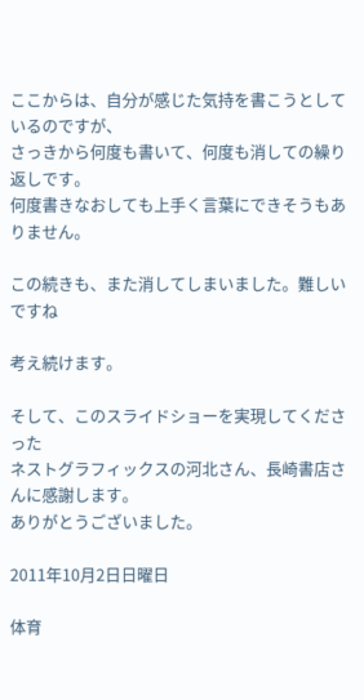ここからは、自分が感じた気持を書こうとしているのですが、
さっきから何度も書いて、何度も消しての繰り返しです。
何度書きなおしても上手く言葉にできそうもありません。

この続きも、また消してしまいました。難しいですね

考え続けます。

そして、このスライドショーを実現してくださった
ネストグラフィックスの河北さん、長崎書店さんに感謝します。
ありがとうございました。

2011年10月2日日曜日

体育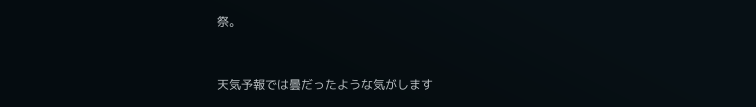祭。


天気予報では曇だったような気がします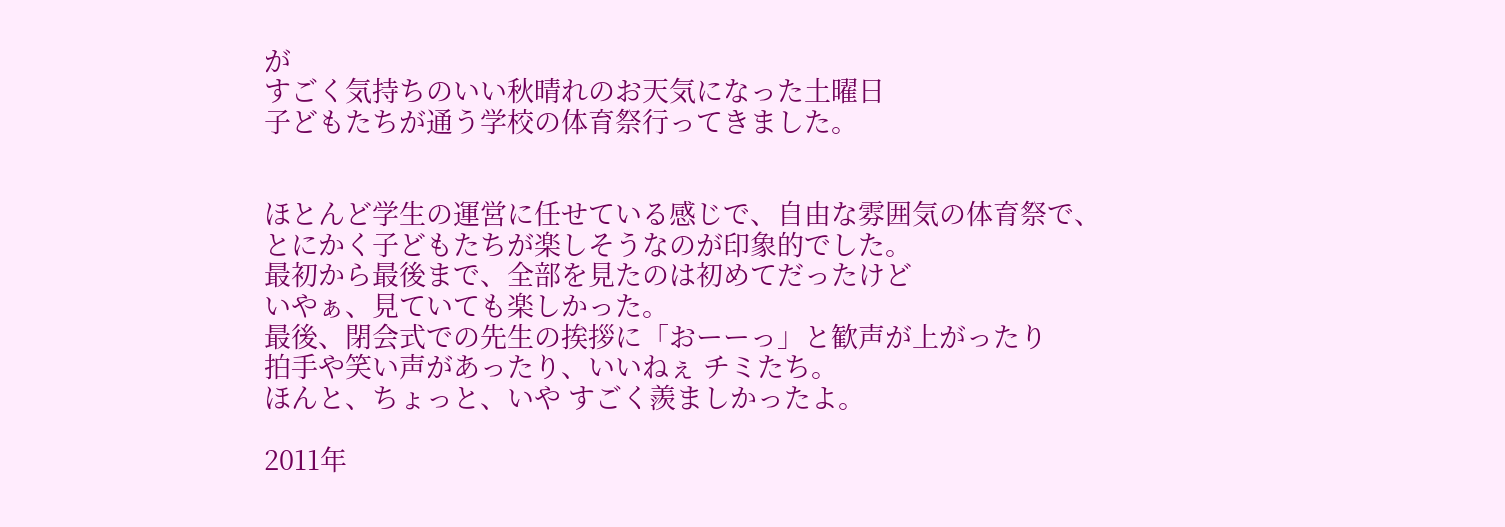が
すごく気持ちのいい秋晴れのお天気になった土曜日
子どもたちが通う学校の体育祭行ってきました。


ほとんど学生の運営に任せている感じで、自由な雰囲気の体育祭で、
とにかく子どもたちが楽しそうなのが印象的でした。
最初から最後まで、全部を見たのは初めてだったけど
いやぁ、見ていても楽しかった。
最後、閉会式での先生の挨拶に「おーーっ」と歓声が上がったり
拍手や笑い声があったり、いいねぇ チミたち。
ほんと、ちょっと、いや すごく羨ましかったよ。

2011年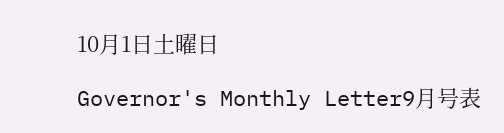10月1日土曜日

Governor's Monthly Letter9月号表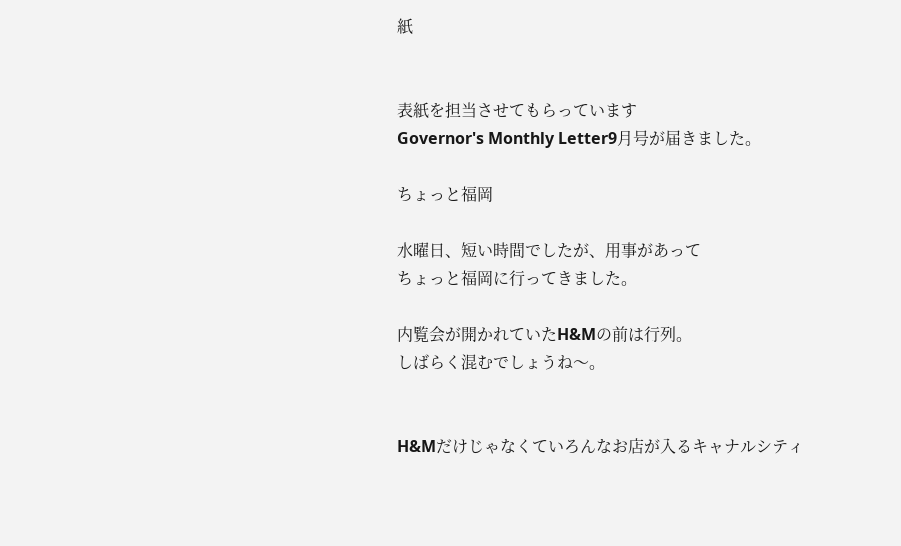紙


表紙を担当させてもらっています
Governor's Monthly Letter9月号が届きました。

ちょっと福岡

水曜日、短い時間でしたが、用事があって
ちょっと福岡に行ってきました。

内覧会が開かれていたH&Mの前は行列。
しばらく混むでしょうね〜。


H&Mだけじゃなくていろんなお店が入るキャナルシティ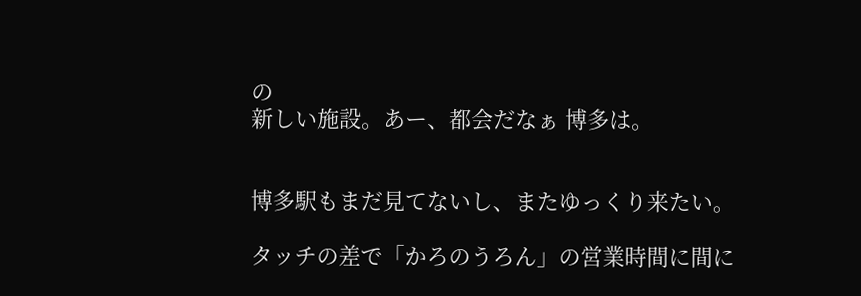の
新しい施設。あー、都会だなぁ 博多は。


博多駅もまだ見てないし、またゆっくり来たい。

タッチの差で「かろのうろん」の営業時間に間に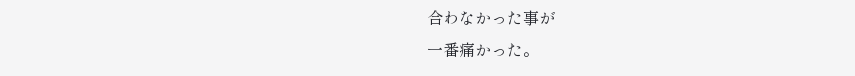合わなかった事が
一番痛かった。